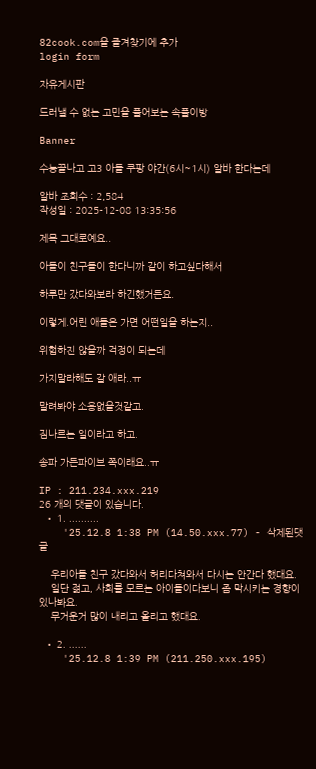82cook.com을 즐겨찾기에 추가
login form

자유게시판

드러낼 수 없는 고민을 풀어보는 속풀이방

Banner

수능끝나고 고3 아들 쿠팡 야간(6시~1시) 알바 한다는데

알바 조회수 : 2,584
작성일 : 2025-12-08 13:35:56

제목 그대로예요..

아들이 친구들이 한다니까 같이 하고싶다해서

하루만 갔다와보라 하긴했거든요.

이렇게.어린 애들은 가면 어떤일을 하는지..

위험하진 않을까 걱정이 되는데

가지말라해도 갈 애라..ㅠ

말려봐야 소용없을것같고.

짐나르는 일이라고 하고.

송파 가든파이브 쪽이래요..ㅠ

IP : 211.234.xxx.219
26 개의 댓글이 있습니다.
  • 1. ..........
    '25.12.8 1:38 PM (14.50.xxx.77) - 삭제된댓글

    우리아들 친구 갔다와서 허리다쳐와서 다시는 안간다 했대요.
    일단 젊고, 사회를 모르는 아이들이다보니 좀 막시키는 경향이 있나봐요.
    무거운거 많이 내리고 올리고 했대요.

  • 2. ......
    '25.12.8 1:39 PM (211.250.xxx.195)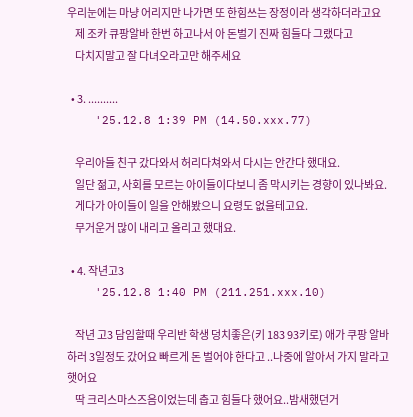우리눈에는 마냥 어리지만 나가면 또 한힘쓰는 장정이라 생각하더라고요
    제 조카 큐팡알바 한번 하고나서 아 돈벌기 진짜 힘들다 그랬다고
    다치지말고 잘 다녀오라고만 해주세요

  • 3. ..........
    '25.12.8 1:39 PM (14.50.xxx.77)

    우리아들 친구 갔다와서 허리다쳐와서 다시는 안간다 했대요.
    일단 젊고, 사회를 모르는 아이들이다보니 좀 막시키는 경향이 있나봐요.
    게다가 아이들이 일을 안해봤으니 요령도 없을테고요.
    무거운거 많이 내리고 올리고 했대요.

  • 4. 작년고3
    '25.12.8 1:40 PM (211.251.xxx.10)

    작년 고3 담임할때 우리반 학생 덩치좋은(키 183 93키로) 애가 쿠팡 알바하러 3일정도 갔어요 빠르게 돈 벌어야 한다고 ..나중에 알아서 가지 말라고 햇어요
    딱 크리스마스즈음이었는데 춥고 힘들다 했어요..밤새했던거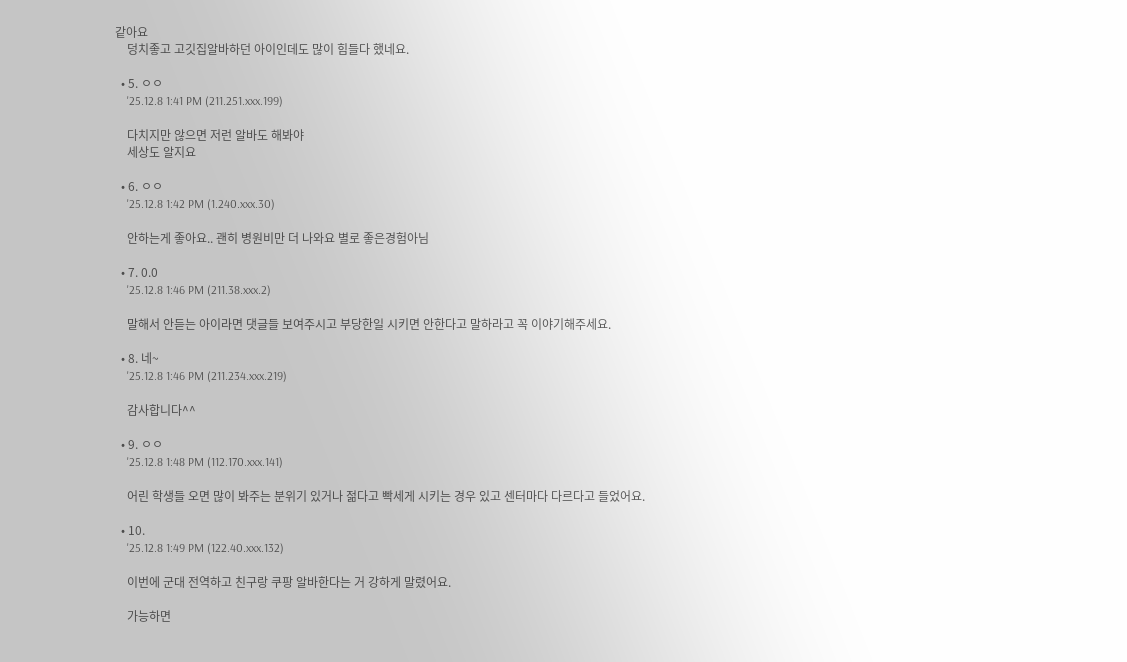같아요
    덩치좋고 고깃집알바하던 아이인데도 많이 힘들다 했네요.

  • 5. ㅇㅇ
    '25.12.8 1:41 PM (211.251.xxx.199)

    다치지만 않으면 저런 알바도 해봐야
    세상도 알지요

  • 6. ㅇㅇ
    '25.12.8 1:42 PM (1.240.xxx.30)

    안하는게 좋아요.. 괜히 병원비만 더 나와요 별로 좋은경험아님

  • 7. 0.0
    '25.12.8 1:46 PM (211.38.xxx.2)

    말해서 안듣는 아이라면 댓글들 보여주시고 부당한일 시키면 안한다고 말하라고 꼭 이야기해주세요.

  • 8. 네~
    '25.12.8 1:46 PM (211.234.xxx.219)

    감사합니다^^

  • 9. ㅇㅇ
    '25.12.8 1:48 PM (112.170.xxx.141)

    어린 학생들 오면 많이 봐주는 분위기 있거나 젊다고 빡세게 시키는 경우 있고 센터마다 다르다고 들었어요.

  • 10.
    '25.12.8 1:49 PM (122.40.xxx.132)

    이번에 군대 전역하고 친구랑 쿠팡 알바한다는 거 강하게 말렸어요.

    가능하면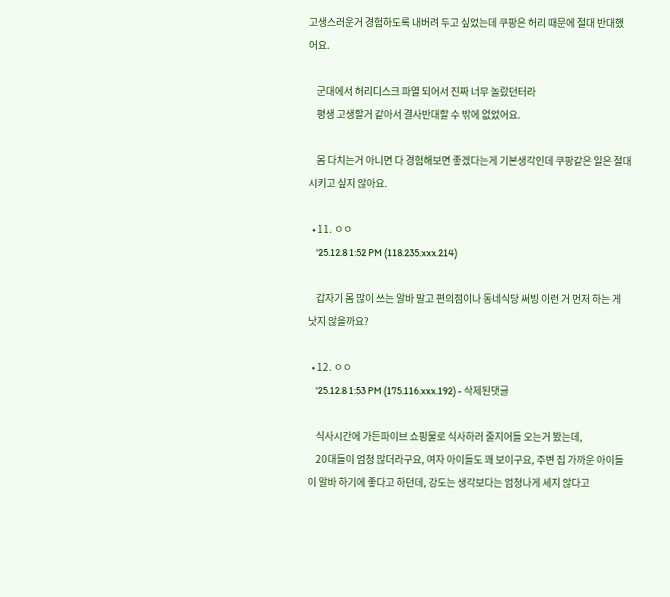고생스러운거 경험하도록 내버려 두고 싶었는데 쿠팡은 허리 때문에 절대 반대했어요.

    군대에서 허리디스크 파열 되어서 진짜 너무 놀랐던터라
    평생 고생할거 같아서 결사반대할 수 밖에 없었어요.

    몸 다치는거 아니면 다 경험해보면 좋겠다는게 기본생각인데 쿠팡같은 일은 절대 시키고 싶지 않아요.

  • 11. ㅇㅇ
    '25.12.8 1:52 PM (118.235.xxx.214)

    갑자기 몸 많이 쓰는 알바 말고 편의점이나 동네식당 써빙 이런 거 먼저 하는 게 낫지 않을까요?

  • 12. ㅇㅇ
    '25.12.8 1:53 PM (175.116.xxx.192) - 삭제된댓글

    식사시간에 가든파이브 쇼핑물로 식사하러 줄지어들 오는거 봤는데,
    20대들이 엄청 많더라구요, 여자 아이들도 꽤 보이구요, 주변 집 가까운 아이들이 알바 하기에 좋다고 하던데, 강도는 생각보다는 엄청나게 세지 않다고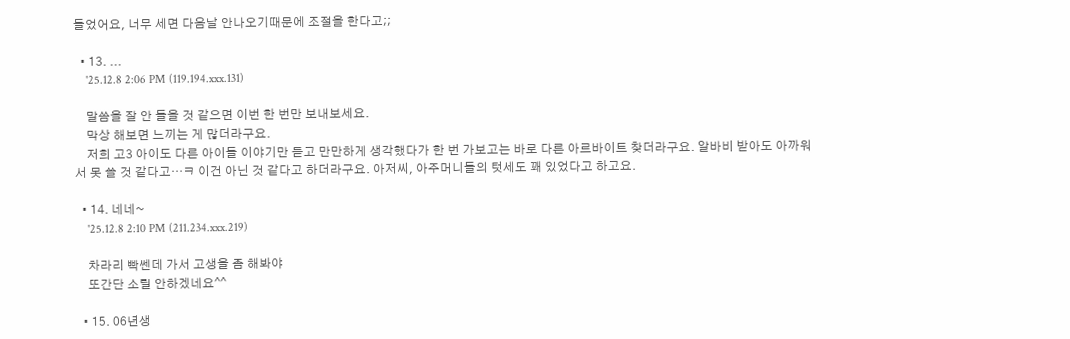들었어요, 너무 세면 다음날 안나오기때문에 조절을 한다고;;

  • 13. ...
    '25.12.8 2:06 PM (119.194.xxx.131)

    말씀을 잘 안 들을 것 같으면 이번 한 번만 보내보세요.
    막상 해보면 느끼는 게 많더라구요.
    저희 고3 아이도 다른 아이들 이야기만 듣고 만만하게 생각했다가 한 번 가보고는 바로 다른 아르바이트 찾더라구요. 알바비 받아도 아까워서 못 쓸 것 같다고…ㅋ 이건 아닌 것 같다고 하더라구요. 아저씨, 아주머니들의 텃세도 꽤 있었다고 하고요.

  • 14. 네네~
    '25.12.8 2:10 PM (211.234.xxx.219)

    차라리 빡쎈데 가서 고생을 좀 해봐야
    또간단 소릴 안하겠네요^^

  • 15. 06년생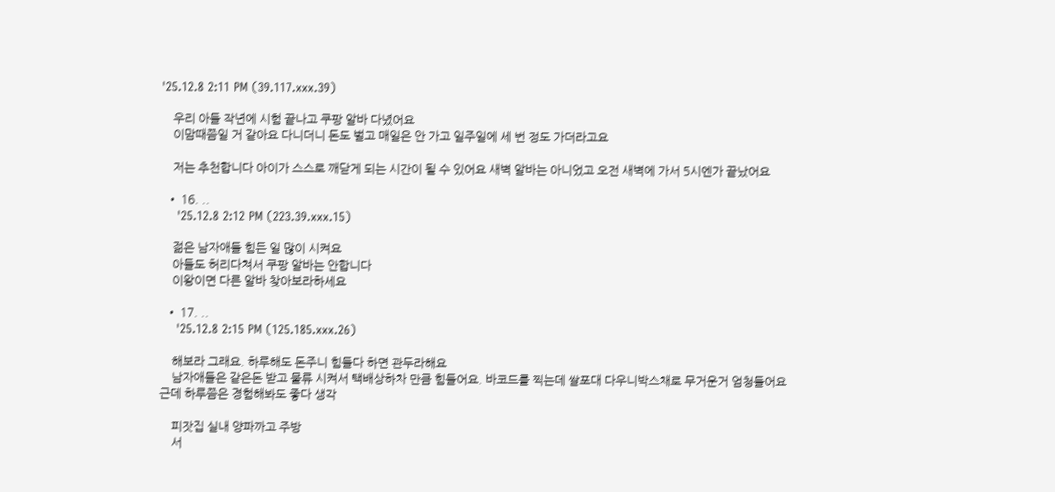'25.12.8 2:11 PM (39.117.xxx.39)

    우리 아들 작년에 시험 끝나고 쿠팡 알바 다녔어요
    이맘때쯤일 거 같아요 다니더니 돈도 벌고 매일은 안 가고 일주일에 세 번 정도 가더라고요

    저는 추천합니다 아이가 스스로 깨닫게 되는 시간이 될 수 있어요 새벽 알바는 아니었고 오전 새벽에 가서 5시엔가 끝났어요

  • 16. ..
    '25.12.8 2:12 PM (223.39.xxx.15)

    젊은 남자애들 힘든 일 많이 시켜요
    아들도 허리다쳐서 쿠팡 알바는 안합니다
    이왕이면 다른 알바 찾아보라하세요

  • 17. ..
    '25.12.8 2:15 PM (125.185.xxx.26)

    해보라 그래요. 하루해도 돈주니 힘들다 하면 관두라해요
    남자애들은 같은돈 받고 물류 시켜서 택배상하차 만큼 힘들어요. 바코드를 찍는데 쌀포대 다우니박스채로 무거운거 엄청들어요 근데 하루쯤은 경험해봐도 좋다 생각

    피잣집 실내 양파까고 주방
    서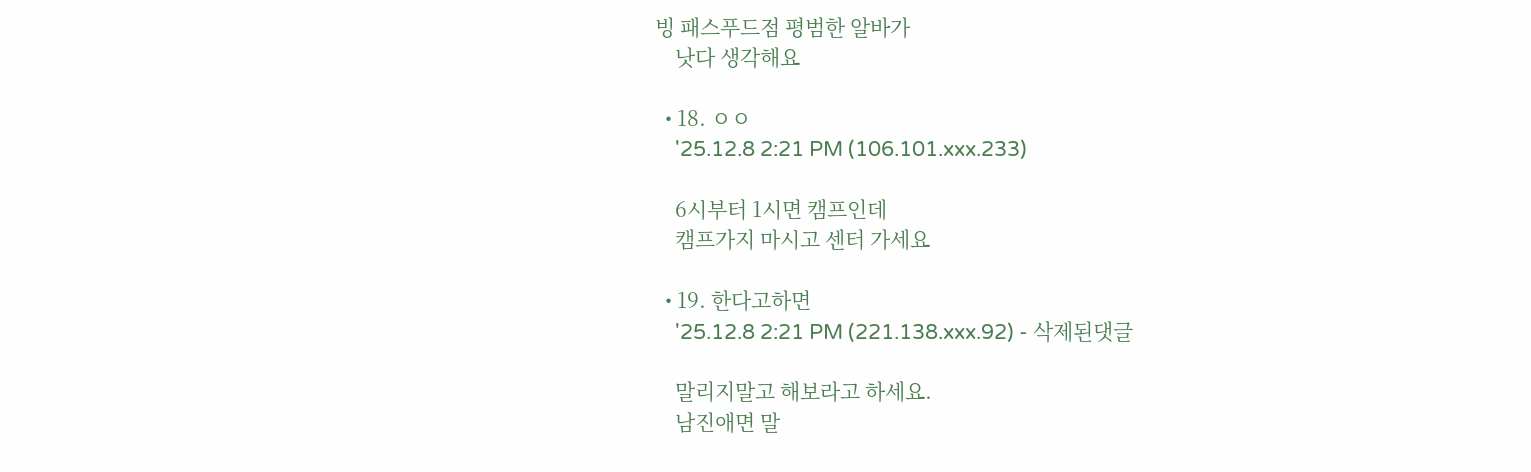빙 패스푸드점 평범한 알바가
    낫다 생각해요

  • 18. ㅇㅇ
    '25.12.8 2:21 PM (106.101.xxx.233)

    6시부터 1시면 캠프인데
    캠프가지 마시고 센터 가세요

  • 19. 한다고하면
    '25.12.8 2:21 PM (221.138.xxx.92) - 삭제된댓글

    말리지말고 해보라고 하세요.
    남진애면 말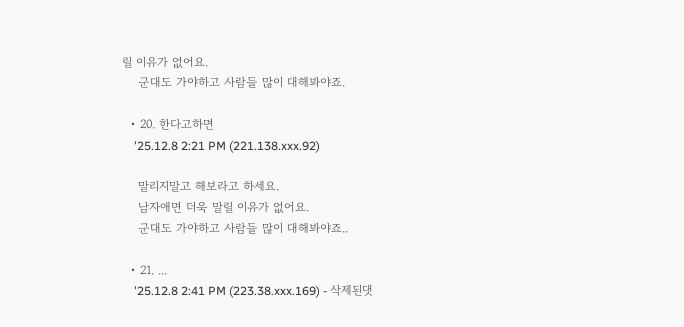릴 이유가 없어요.
    군대도 가야하고 사람들 많이 대해봐야죠.

  • 20. 한다고하면
    '25.12.8 2:21 PM (221.138.xxx.92)

    말리지말고 해보라고 하세요.
    남자애면 더욱 말릴 이유가 없어요.
    군대도 가야하고 사람들 많이 대해봐야죠..

  • 21. ...
    '25.12.8 2:41 PM (223.38.xxx.169) - 삭제된댓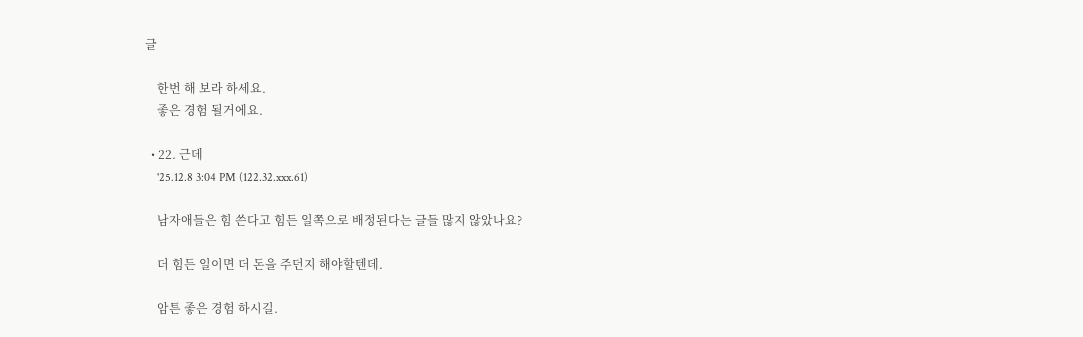글

    한번 해 보라 하세요.
    좋은 경험 될거에요.

  • 22. 근데
    '25.12.8 3:04 PM (122.32.xxx.61)

    남자애들은 힘 쓴다고 힘든 일쪽으로 배정된다는 글들 많지 않았나요?

    더 힘든 일이면 더 돈을 주던지 해야할텐데.

    암튼 좋은 경험 하시길.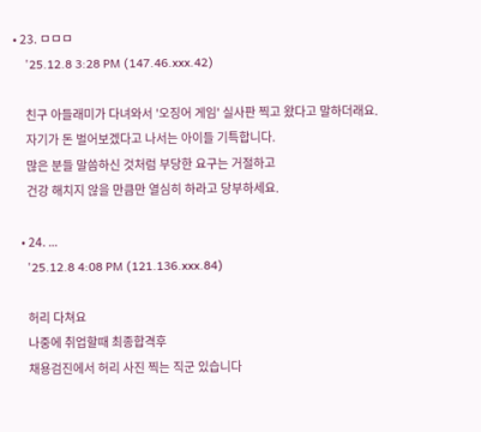• 23. ㅁㅁㅁ
    '25.12.8 3:28 PM (147.46.xxx.42)

    친구 아들래미가 다녀와서 '오징어 게임' 실사판 찍고 왔다고 말하더래요.
    자기가 돈 벌어보겠다고 나서는 아이들 기특합니다.
    많은 분들 말씀하신 것처럼 부당한 요구는 거절하고
    건강 해치지 않을 만큼만 열심히 하라고 당부하세요.

  • 24. ...
    '25.12.8 4:08 PM (121.136.xxx.84)

    허리 다쳐요
    나중에 취업할때 최종합격후
    채용검진에서 허리 사진 찍는 직군 있습니다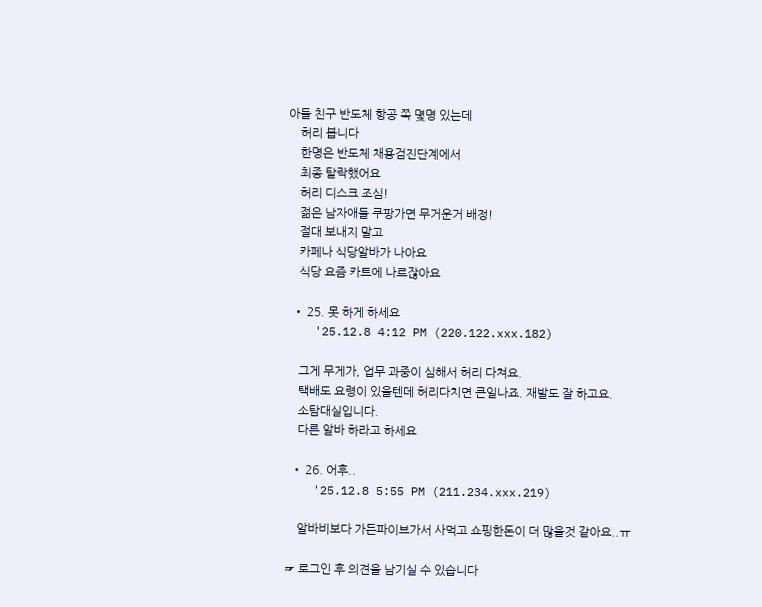아들 친구 반도체 항공 쪽 몇명 있는데
    허리 봅니다
    한명은 반도체 채용검진단계에서
    최종 탈락했어요
    허리 디스크 조심!
    젊은 남자애들 쿠팡가면 무거운거 배정!
    절대 보내지 말고
    카페나 식당알바가 나아요
    식당 요즘 카트에 나르잖아요

  • 25. 못 하게 하세요
    '25.12.8 4:12 PM (220.122.xxx.182)

    그게 무게가, 업무 과중이 심해서 허리 다쳐요.
    택배도 요령이 있을텐데 허리다치면 큰일나죠. 재발도 잘 하고요.
    소탐대실입니다.
    다른 알바 하라고 하세요

  • 26. 어후..
    '25.12.8 5:55 PM (211.234.xxx.219)

    알바비보다 가든파이브가서 사먹고 쇼핑한돈이 더 많을것 같아요..ㅠ

☞ 로그인 후 의견을 남기실 수 있습니다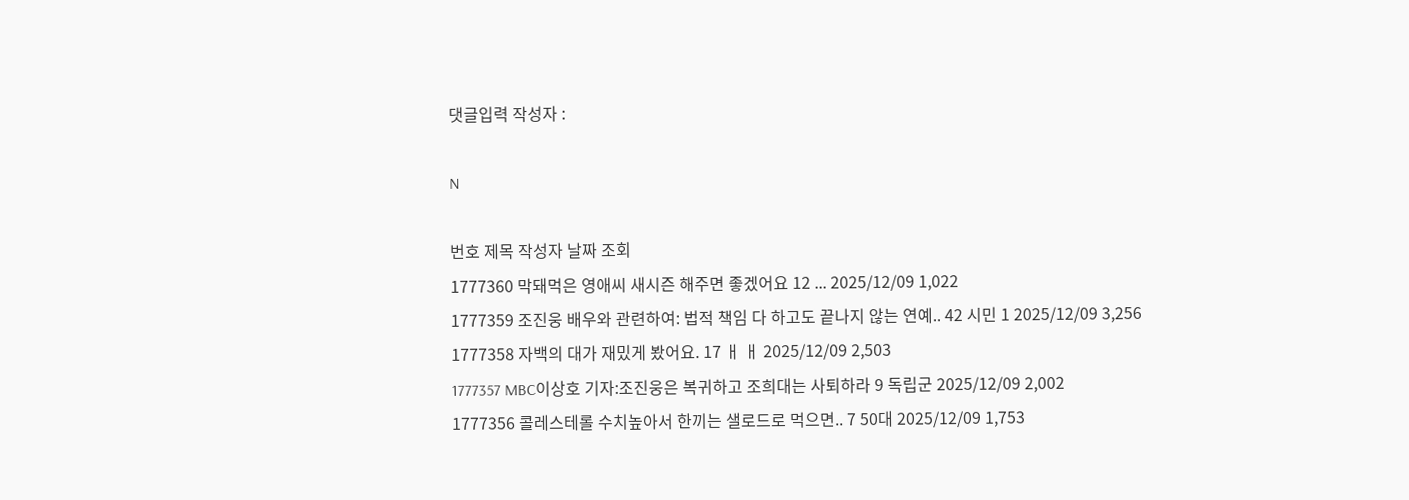댓글입력 작성자 :

N

번호 제목 작성자 날짜 조회
1777360 막돼먹은 영애씨 새시즌 해주면 좋겠어요 12 ... 2025/12/09 1,022
1777359 조진웅 배우와 관련하여: 법적 책임 다 하고도 끝나지 않는 연예.. 42 시민 1 2025/12/09 3,256
1777358 자백의 대가 재밌게 봤어요. 17 ㅐ ㅐ 2025/12/09 2,503
1777357 MBC이상호 기자:조진웅은 복귀하고 조희대는 사퇴하라 9 독립군 2025/12/09 2,002
1777356 콜레스테롤 수치높아서 한끼는 샐로드로 먹으면.. 7 50대 2025/12/09 1,753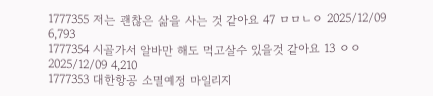1777355 저는 괜찮은 삶을 사는 것 같아요 47 ㅁㅁㄴㅇ 2025/12/09 6,793
1777354 시골가서 알바만 해도 먹고살수 있을것 같아요 13 ㅇㅇ 2025/12/09 4,210
1777353 대한항공 소멸예정 마일리지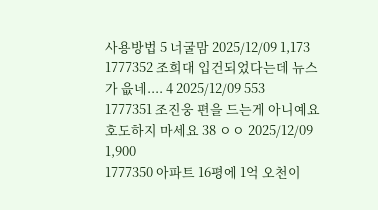사용방법 5 너굴맘 2025/12/09 1,173
1777352 조희대 입건되었다는데 뉴스가 읎네.... 4 2025/12/09 553
1777351 조진웅 편을 드는게 아니예요 호도하지 마세요 38 ㅇㅇ 2025/12/09 1,900
1777350 아파트 16평에 1억 오천이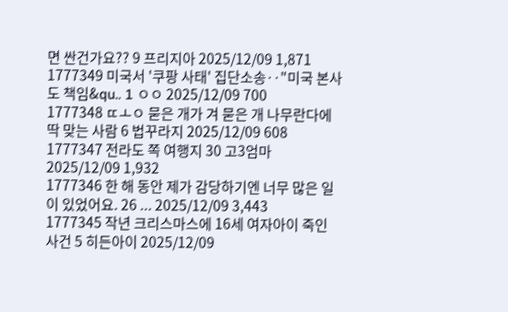면 싼건가요?? 9 프리지아 2025/12/09 1,871
1777349 미국서 '쿠팡 사태' 집단소송‥"미국 본사도 책임&qu.. 1 ㅇㅇ 2025/12/09 700
1777348 ㄸㅗㅇ 묻은 개가 겨 묻은 개 나무란다에 딱 맞는 사람 6 법꾸라지 2025/12/09 608
1777347 전라도 쪽 여행지 30 고3엄마 2025/12/09 1,932
1777346 한 해 동안 제가 감당하기엔 너무 많은 일이 있었어요. 26 ... 2025/12/09 3,443
1777345 작년 크리스마스에 16세 여자아이 죽인 사건 5 히든아이 2025/12/09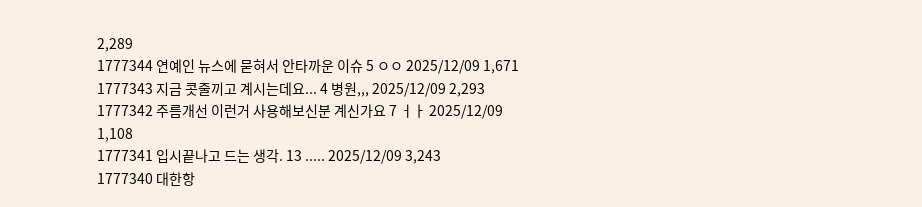2,289
1777344 연예인 뉴스에 묻혀서 안타까운 이슈 5 ㅇㅇ 2025/12/09 1,671
1777343 지금 콧줄끼고 계시는데요... 4 병원,,, 2025/12/09 2,293
1777342 주름개선 이런거 사용해보신분 계신가요 7 ㅓㅏ 2025/12/09 1,108
1777341 입시끝나고 드는 생각. 13 ..... 2025/12/09 3,243
1777340 대한항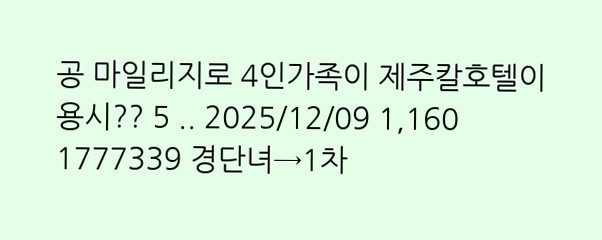공 마일리지로 4인가족이 제주칼호텔이용시?? 5 .. 2025/12/09 1,160
1777339 경단녀→1차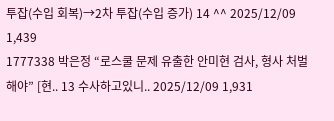투잡(수입 회복)→2차 투잡(수입 증가) 14 ^^ 2025/12/09 1,439
1777338 박은정 “로스쿨 문제 유출한 안미현 검사, 형사 처벌해야” [현.. 13 수사하고있니.. 2025/12/09 1,931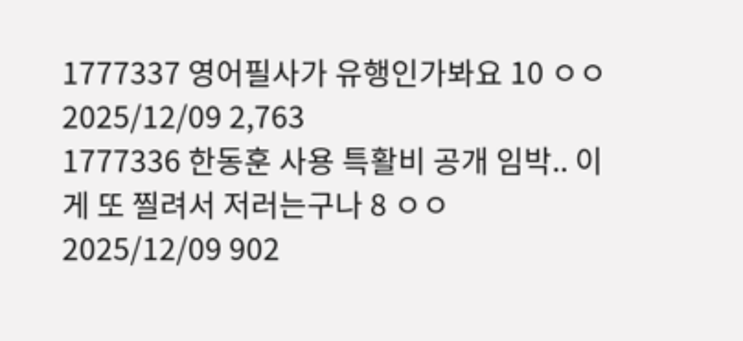1777337 영어필사가 유행인가봐요 10 ㅇㅇ 2025/12/09 2,763
1777336 한동훈 사용 특활비 공개 임박.. 이게 또 찔려서 저러는구나 8 ㅇㅇ 2025/12/09 902